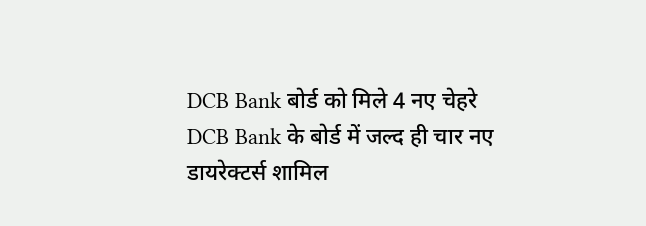DCB Bank बोर्ड को मिले 4 नए चेहरे
DCB Bank के बोर्ड में जल्द ही चार नए डायरेक्टर्स शामिल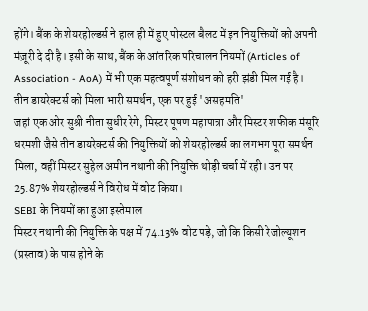होंगे। बैंक के शेयरहोल्डर्स ने हाल ही में हुए पोस्टल बैलट में इन नियुक्तियों को अपनी मंज़ूरी दे दी है। इसी के साथ, बैंक के आंतरिक परिचालन नियमों (Articles of Association - AoA) में भी एक महत्वपूर्ण संशोधन को हरी झंडी मिल गई है।
तीन डायरेक्टर्स को मिला भारी समर्थन, एक पर हुई 'असहमति'
जहां एक ओर सुश्री नीता सुधीर रेगे, मिस्टर पूषण महापात्रा और मिस्टर शफीक मंसूरि धरमशी जैसे तीन डायरेक्टर्स की नियुक्तियों को शेयरहोल्डर्स का लगभग पूरा समर्थन मिला, वहीं मिस्टर सुहेल अमीन नथानी की नियुक्ति थोड़ी चर्चा में रही। उन पर 25.87% शेयरहोल्डर्स ने विरोध में वोट किया।
SEBI के नियमों का हुआ इस्तेमाल
मिस्टर नथानी की नियुक्ति के पक्ष में 74.13% वोट पड़े, जो कि किसी रेजोल्यूशन (प्रस्ताव) के पास होने के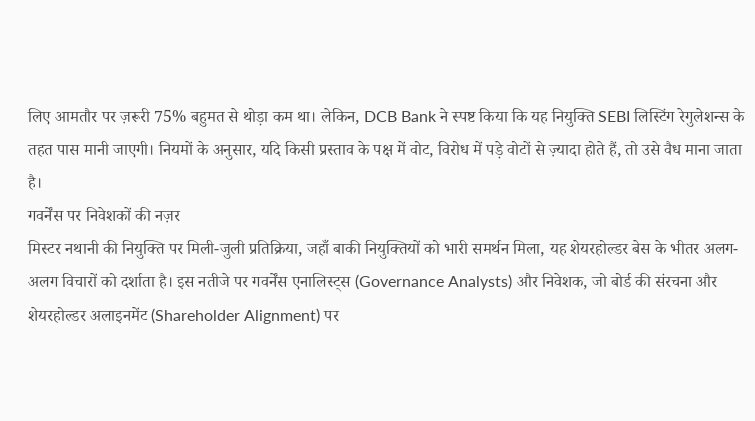लिए आमतौर पर ज़रूरी 75% बहुमत से थोड़ा कम था। लेकिन, DCB Bank ने स्पष्ट किया कि यह नियुक्ति SEBI लिस्टिंग रेगुलेशन्स के तहत पास मानी जाएगी। नियमों के अनुसार, यदि किसी प्रस्ताव के पक्ष में वोट, विरोध में पड़े वोटों से ज़्यादा होते हैं, तो उसे वैध माना जाता है।
गवर्नेंस पर निवेशकों की नज़र
मिस्टर नथानी की नियुक्ति पर मिली-जुली प्रतिक्रिया, जहाँ बाकी नियुक्तियों को भारी समर्थन मिला, यह शेयरहोल्डर बेस के भीतर अलग-अलग विचारों को दर्शाता है। इस नतीजे पर गवर्नेंस एनालिस्ट्स (Governance Analysts) और निवेशक, जो बोर्ड की संरचना और शेयरहोल्डर अलाइनमेंट (Shareholder Alignment) पर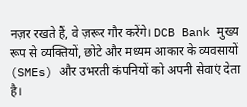नज़र रखते हैं, वे ज़रूर गौर करेंगे। DCB Bank मुख्य रूप से व्यक्तियों, छोटे और मध्यम आकार के व्यवसायों (SMEs) और उभरती कंपनियों को अपनी सेवाएं देता है।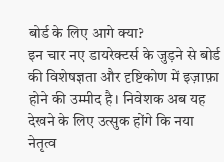बोर्ड के लिए आगे क्या?
इन चार नए डायरेक्टर्स के जुड़ने से बोर्ड की विशेषज्ञता और दृष्टिकोण में इज़ाफ़ा होने की उम्मीद है। निवेशक अब यह देखने के लिए उत्सुक होंगे कि नया नेतृत्व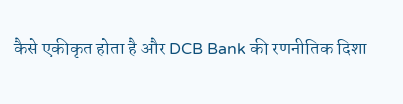कैसे एकीकृत होता है और DCB Bank की रणनीतिक दिशा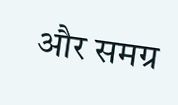और समग्र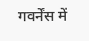गवर्नेंस में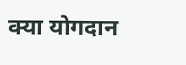क्या योगदान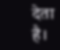देता है।